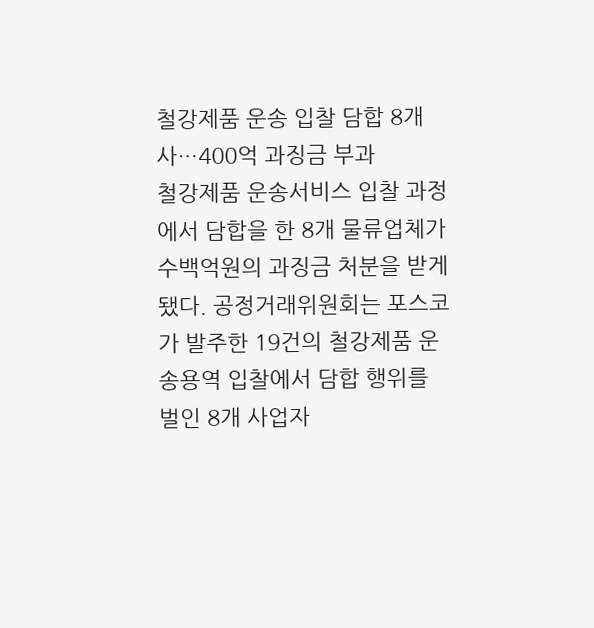철강제품 운송 입찰 담합 8개사…400억 과징금 부과
철강제품 운송서비스 입찰 과정에서 담합을 한 8개 물류업체가 수백억원의 과징금 처분을 받게 됐다. 공정거래위원회는 포스코가 발주한 19건의 철강제품 운송용역 입찰에서 담합 행위를 벌인 8개 사업자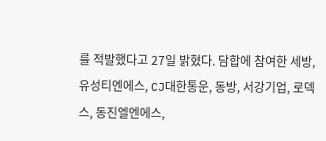를 적발했다고 27일 밝혔다. 담합에 참여한 세방, 유성티엔에스, CJ대한통운, 동방, 서강기업, 로덱스, 동진엘엔에스,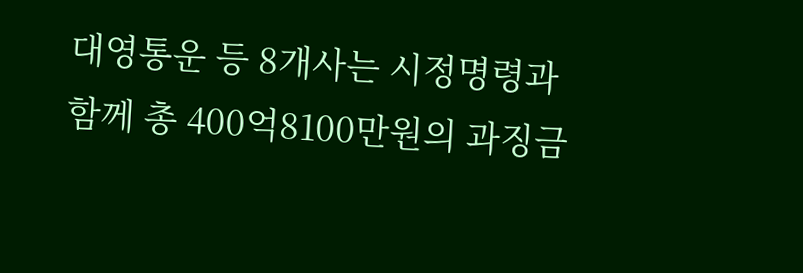대영통운 등 8개사는 시정명령과 함께 총 400억8100만원의 과징금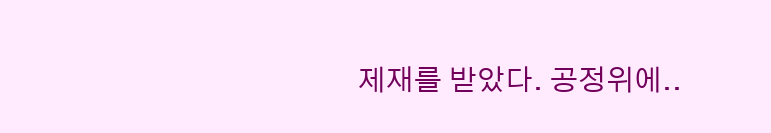제재를 받았다. 공정위에..